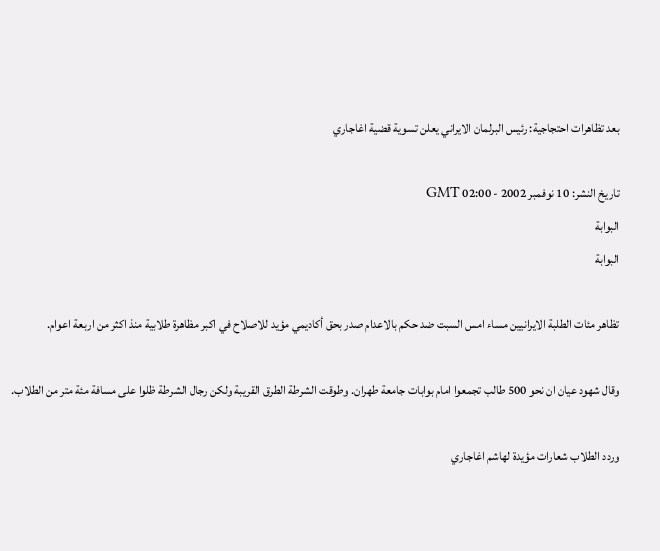بعد تظاهرات احتجاجية: رئيس البرلمان الايراني يعلن تسوية قضية اغاجاري

تاريخ النشر: 10 نوفمبر 2002 - 02:00 GMT
البوابة
البوابة

تظاهر مئات الطلبة الايرانيين مساء امس السبت ضد حكم بالاعدام صدر بحق أكاديمي مؤيد للاصلاح في اكبر مظاهرة طلابية منذ اكثر من اربعة اعوام.

وقال شهود عيان ان نحو 500 طالب تجمعوا امام بوابات جامعة طهران. وطوقت الشرطة الطرق القريبة ولكن رجال الشرطة ظلوا على مسافة مئة متر من الطلاب.

وردد الطلاب شعارات مؤيدة لهاشم اغاجاري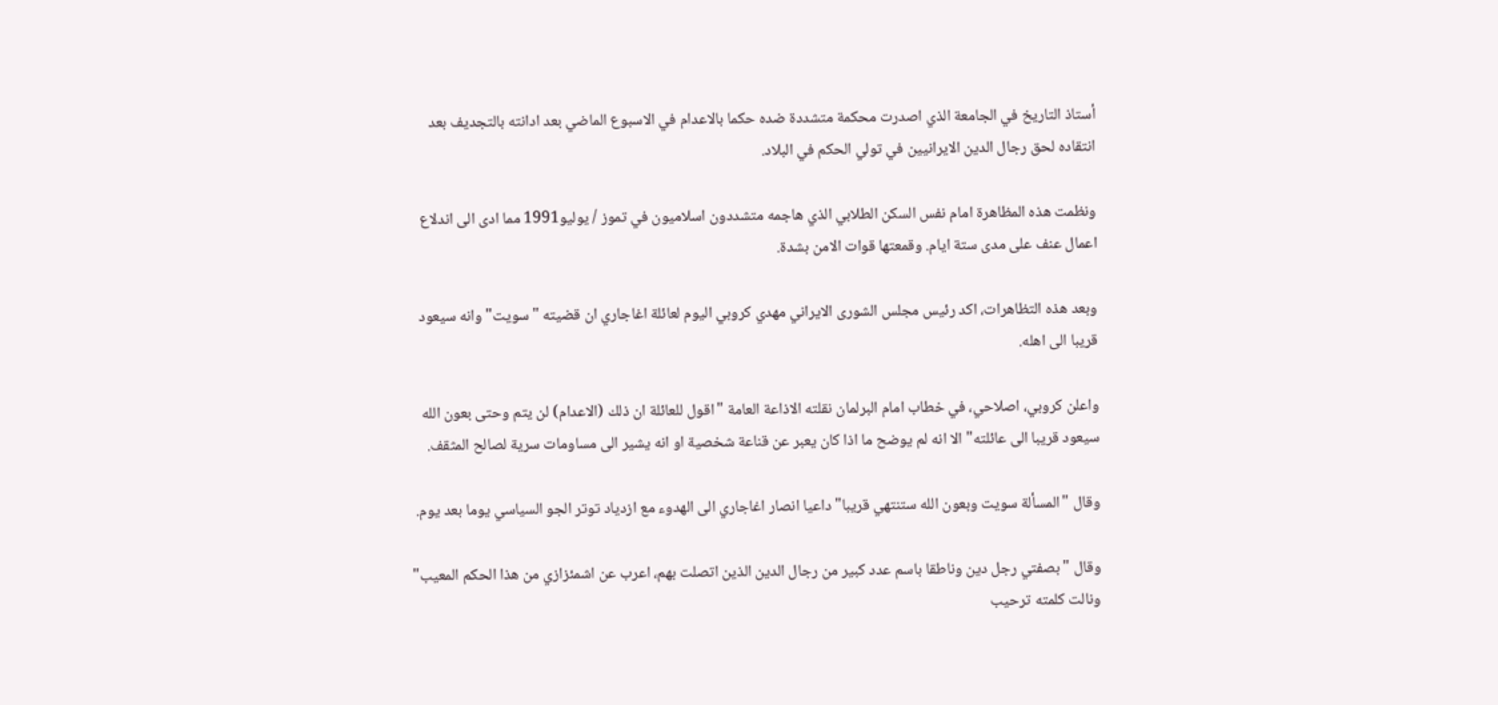أستاذ التاريخ في الجامعة الذي اصدرت محكمة متشددة ضده حكما بالاعدام في الاسبوع الماضي بعد ادانته بالتجديف بعد انتقاده لحق رجال الدين الايرانيين في تولي الحكم في البلاد.

ونظمت هذه المظاهرة امام نفس السكن الطلابي الذي هاجمه متشددون اسلاميون في تموز / يوليو1991 مما ادى الى اندلاع اعمال عنف على مدى ستة ايام. وقمعتها قوات الامن بشدة.

وبعد هذه التظاهرات، اكد رئيس مجلس الشورى الايراني مهدي كروبي اليوم لعائلة اغاجاري ان قضيته "سويت" وانه سيعود قريبا الى اهله.

واعلن كروبي، اصلاحي، في خطاب امام البرلمان نقلته الاذاعة العامة "اقول للعائلة ان ذلك (الاعدام) لن يتم وحتى بعون الله سيعود قريبا الى عائلته" الا انه لم يوضح ما اذا كان يعبر عن قناعة شخصية او انه يشير الى مساومات سرية لصالح المثقف.

وقال "المسألة سويت وبعون الله ستنتهي قريبا" داعيا انصار اغاجاري الى الهدوء مع ازدياد توتر الجو السياسي يوما بعد يوم.

وقال "بصفتي رجل دين وناطقا باسم عدد كبير من رجال الدين الذين اتصلت بهم، اعرب عن اشمئزازي من هذا الحكم المعيب" ونالت كلمته ترحيب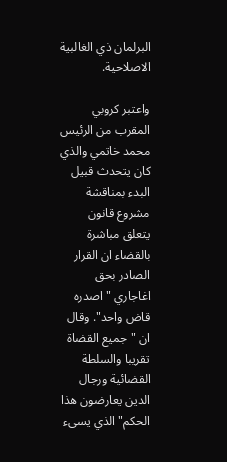البرلمان ذي الغالبية الاصلاحية.

واعتبر كروبي المقرب من الرئيس محمد خاتمي والذي كان يتحدث قبيل البدء بمناقشة مشروع قانون يتعلق مباشرة بالقضاء ان القرار الصادر بحق اغاجاري "اصدره قاض واحد". وقال ان "جميع القضاة تقريبا والسلطة القضائية ورجال الدين يعارضون هذا الحكم" الذي يسىء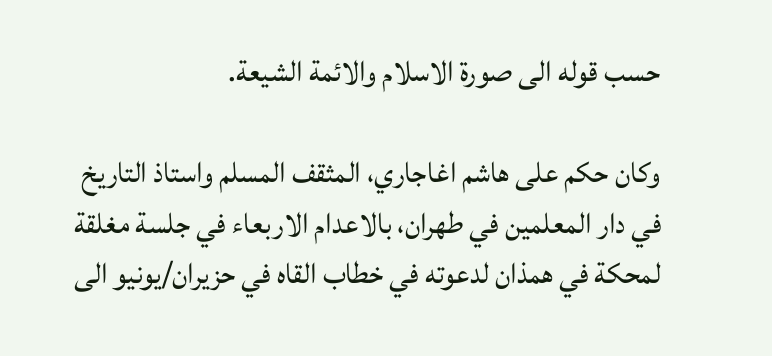حسب قوله الى صورة الاسلام والائمة الشيعة.

وكان حكم على هاشم اغاجاري، المثقف المسلم واستاذ التاريخ في دار المعلمين في طهران، بالاعدام الاربعاء في جلسة مغلقة لمحكة في همذان لدعوته في خطاب القاه في حزيران/يونيو الى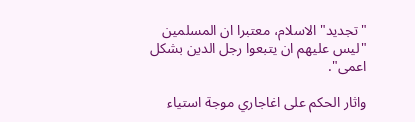"تجديد" الاسلام، معتبرا ان المسلمين "ليس عليهم ان يتبعوا رجل الدين بشكل اعمى".

واثار الحكم على اغاجاري موجة استياء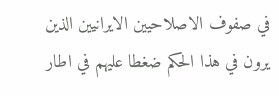في صفوف الاصلاحيين الايرانيين الذين يرون في هذا الحكم ضغطا عليهم في اطار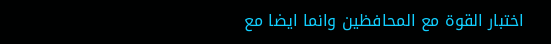اختبار القوة مع المحافظين وانما ايضا مع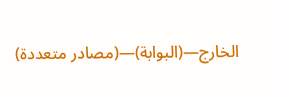الخارج—(البوابة)—(مصادر متعددة)